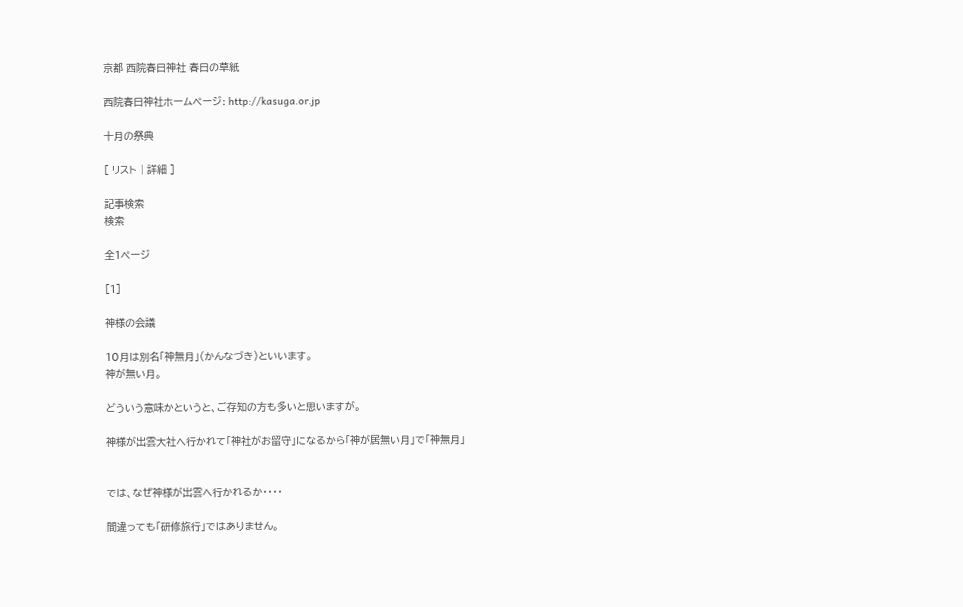京都 西院春日神社 春日の草紙

西院春日神社ホームページ: http://kasuga.or.jp

十月の祭典

[ リスト | 詳細 ]

記事検索
検索

全1ページ

[1]

神様の会議

10月は別名「神無月」(かんなづき)といいます。
神が無い月。

どういう意味かというと、ご存知の方も多いと思いますが。

神様が出雲大社へ行かれて「神社がお留守」になるから「神が居無い月」で「神無月」


では、なぜ神様が出雲へ行かれるか・・・・

間違っても「研修旅行」ではありません。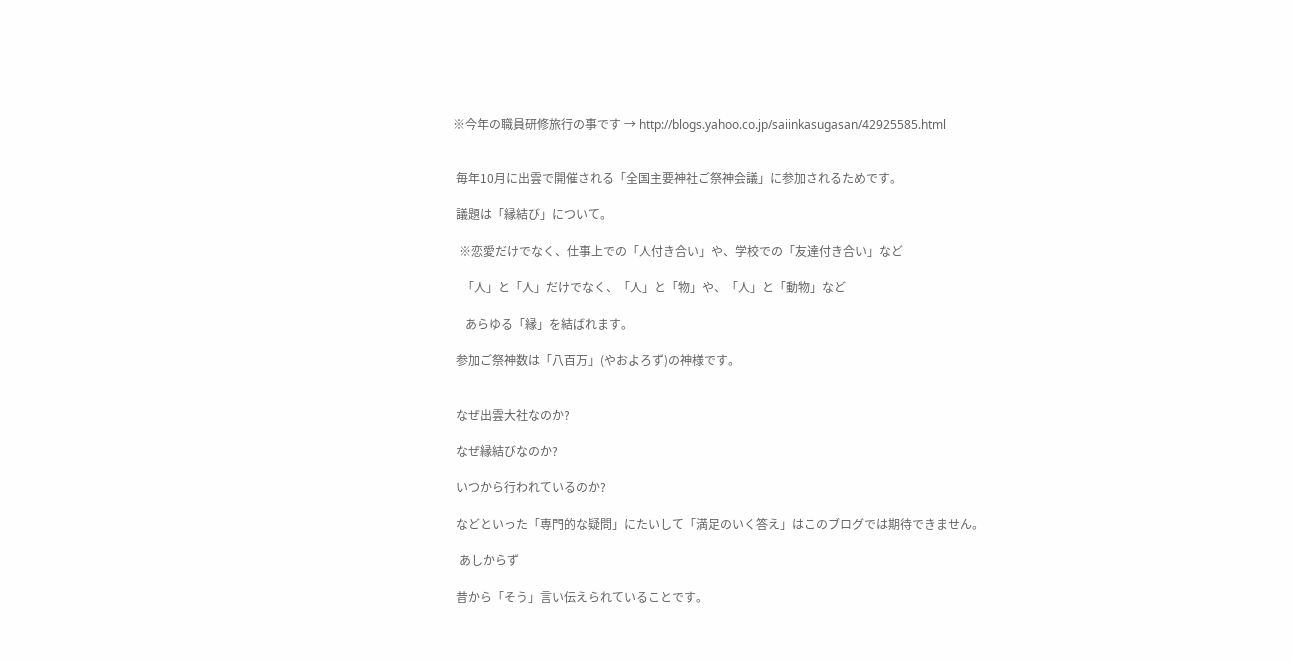※今年の職員研修旅行の事です → http://blogs.yahoo.co.jp/saiinkasugasan/42925585.html


 毎年10月に出雲で開催される「全国主要神社ご祭神会議」に参加されるためです。

 議題は「縁結び」について。

  ※恋愛だけでなく、仕事上での「人付き合い」や、学校での「友達付き合い」など

   「人」と「人」だけでなく、「人」と「物」や、「人」と「動物」など

    あらゆる「縁」を結ばれます。

 参加ご祭神数は「八百万」(やおよろず)の神様です。


 なぜ出雲大社なのか?

 なぜ縁結びなのか?

 いつから行われているのか?

 などといった「専門的な疑問」にたいして「満足のいく答え」はこのブログでは期待できません。

  あしからず

 昔から「そう」言い伝えられていることです。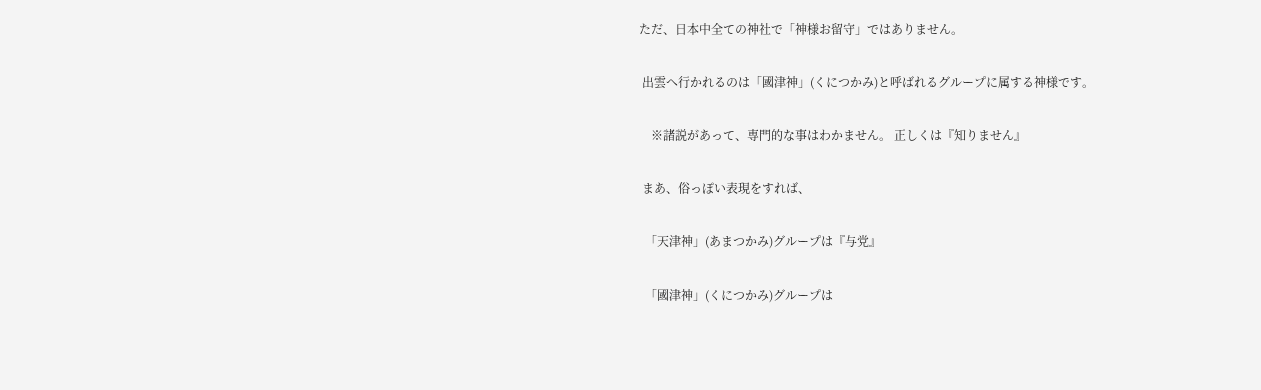ただ、日本中全ての神社で「神様お留守」ではありません。

 出雲へ行かれるのは「國津神」(くにつかみ)と呼ばれるグループに属する神様です。

    ※諸説があって、専門的な事はわかません。 正しくは『知りません』

 まあ、俗っぽい表現をすれば、

  「天津神」(あまつかみ)グループは『与党』

  「國津神」(くにつかみ)グループは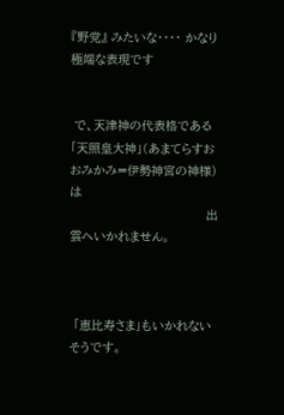『野党』 みたいな・・・・ かなり極端な表現です


 で、天津神の代表格である「天照皇大神」(あまてらすおおみかみ=伊勢神宮の神様)は
                                  出雲へいかれません。



 「恵比寿さま」もいかれないそうです。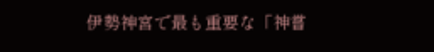伊勢神宮で最も重要な「神嘗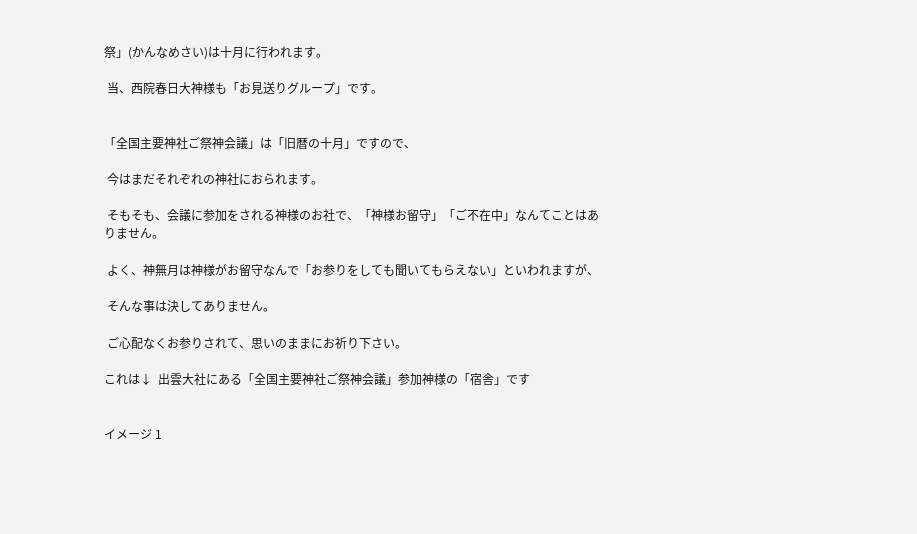祭」(かんなめさい)は十月に行われます。

 当、西院春日大神様も「お見送りグループ」です。


「全国主要神社ご祭神会議」は「旧暦の十月」ですので、

 今はまだそれぞれの神社におられます。

 そもそも、会議に参加をされる神様のお社で、「神様お留守」「ご不在中」なんてことはありません。

 よく、神無月は神様がお留守なんで「お参りをしても聞いてもらえない」といわれますが、

 そんな事は決してありません。

 ご心配なくお参りされて、思いのままにお祈り下さい。

これは↓  出雲大社にある「全国主要神社ご祭神会議」参加神様の「宿舎」です


イメージ 1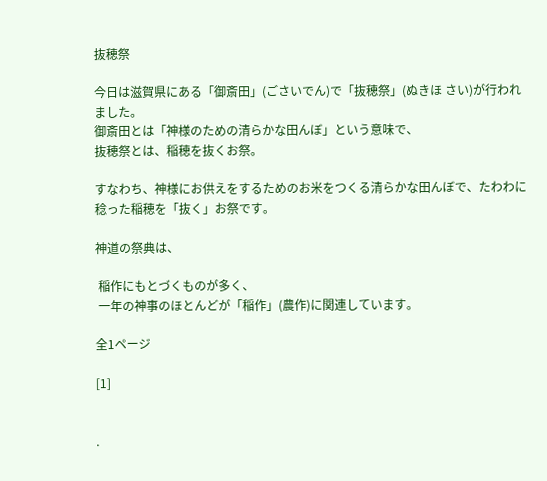抜穂祭

今日は滋賀県にある「御斎田」(ごさいでん)で「抜穂祭」(ぬきほ さい)が行われました。
御斎田とは「神様のための清らかな田んぼ」という意味で、
抜穂祭とは、稲穂を抜くお祭。

すなわち、神様にお供えをするためのお米をつくる清らかな田んぼで、たわわに稔った稲穂を「抜く」お祭です。

神道の祭典は、

 稲作にもとづくものが多く、
 一年の神事のほとんどが「稲作」(農作)に関連しています。

全1ページ

[1]


.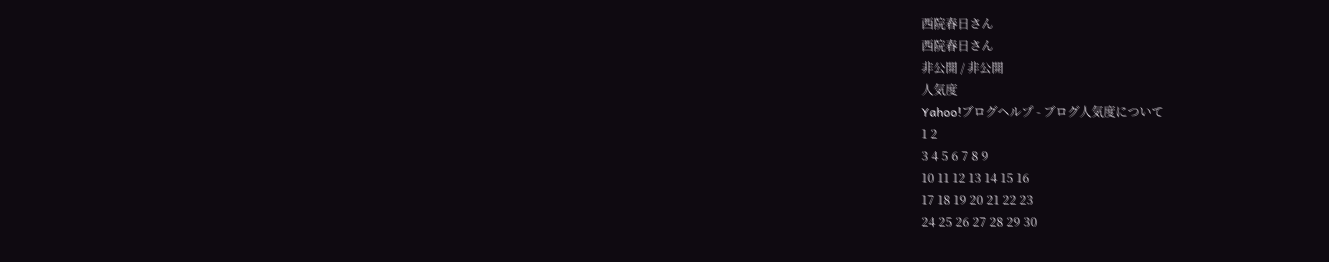西院春日さん
西院春日さん
非公開 / 非公開
人気度
Yahoo!ブログヘルプ - ブログ人気度について
1 2
3 4 5 6 7 8 9
10 11 12 13 14 15 16
17 18 19 20 21 22 23
24 25 26 27 28 29 30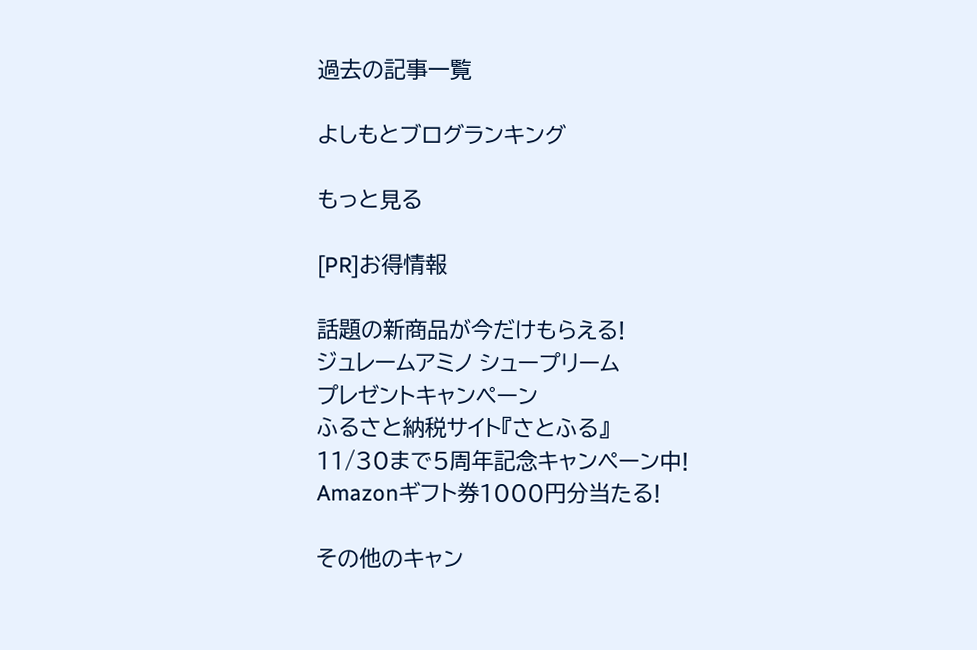過去の記事一覧

よしもとブログランキング

もっと見る

[PR]お得情報

話題の新商品が今だけもらえる!
ジュレームアミノ シュープリーム
プレゼントキャンペーン
ふるさと納税サイト『さとふる』
11/30まで5周年記念キャンペーン中!
Amazonギフト券1000円分当たる!

その他のキャン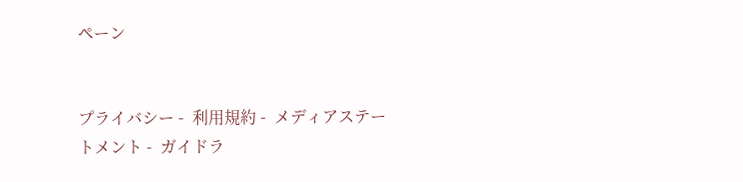ペーン


プライバシー -  利用規約 -  メディアステートメント -  ガイドラ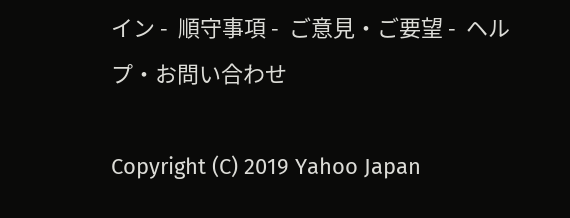イン -  順守事項 -  ご意見・ご要望 -  ヘルプ・お問い合わせ

Copyright (C) 2019 Yahoo Japan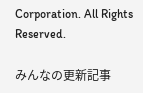Corporation. All Rights Reserved.

みんなの更新記事